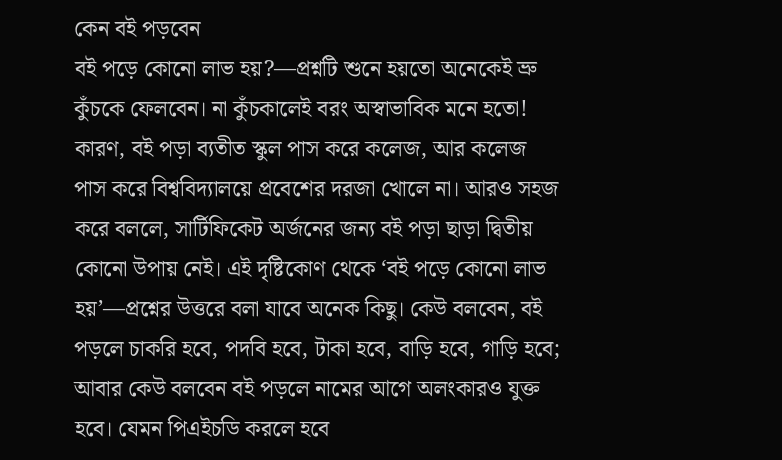কেন বই পড়বেন
বই পড়ে কোনো লাভ হয়?—প্রশ্নটি শুনে হয়তো অনেকেই ভ্রু কুঁচকে ফেলবেন। না কুঁচকালেই বরং অস্বাভাবিক মনে হতো! কারণ, বই পড়া ব্যতীত স্কুল পাস করে কলেজ, আর কলেজ পাস করে বিশ্ববিদ্যালয়ে প্রবেশের দরজা খোলে না। আরও সহজ করে বললে, সার্টিফিকেট অর্জনের জন্য বই পড়া ছাড়া দ্বিতীয় কোনো উপায় নেই। এই দৃষ্টিকোণ থেকে ‘বই পড়ে কোনো লাভ হয়’—প্রশ্নের উত্তরে বলা যাবে অনেক কিছু। কেউ বলবেন, বই পড়লে চাকরি হবে, পদবি হবে, টাকা হবে, বাড়ি হবে, গাড়ি হবে; আবার কেউ বলবেন বই পড়লে নামের আগে অলংকারও যুক্ত হবে। যেমন পিএইচডি করলে হবে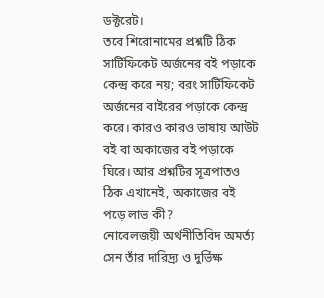ডক্টরেট।
তবে শিরোনামের প্রশ্নটি ঠিক সার্টিফিকেট অর্জনের বই পড়াকে কেন্দ্র করে নয়; বরং সার্টিফিকেট অর্জনের বাইরের পড়াকে কেন্দ্র করে। কারও কারও ভাষায় আউট বই বা অকাজের বই পড়াকে ঘিরে। আর প্রশ্নটির সূত্রপাতও ঠিক এখানেই, অকাজের বই পড়ে লাভ কী?
নোবেলজয়ী অর্থনীতিবিদ অমর্ত্য সেন তাঁর দারিদ্র্য ও দুর্ভিক্ষ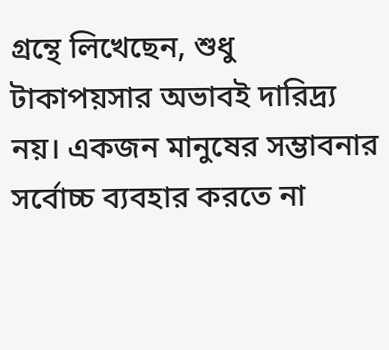গ্রন্থে লিখেছেন, শুধু টাকাপয়সার অভাবই দারিদ্র্য নয়। একজন মানুষের সম্ভাবনার সর্বোচ্চ ব্যবহার করতে না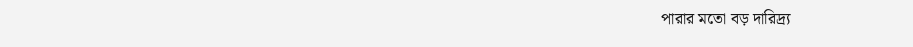পারার মতো বড় দারিদ্র্য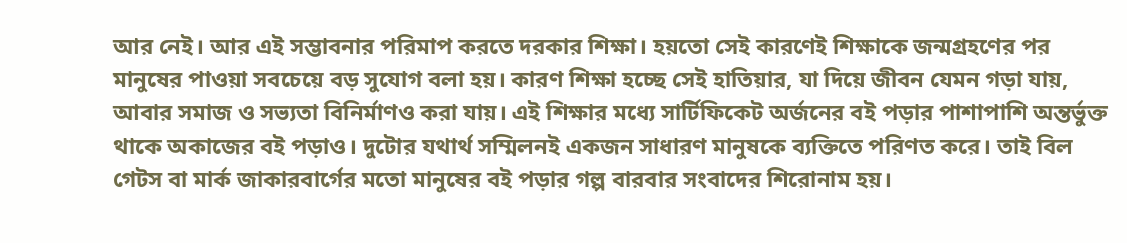আর নেই। আর এই সম্ভাবনার পরিমাপ করতে দরকার শিক্ষা। হয়তো সেই কারণেই শিক্ষাকে জন্মগ্রহণের পর মানুষের পাওয়া সবচেয়ে বড় সুযোগ বলা হয়। কারণ শিক্ষা হচ্ছে সেই হাতিয়ার, যা দিয়ে জীবন যেমন গড়া যায়, আবার সমাজ ও সভ্যতা বিনির্মাণও করা যায়। এই শিক্ষার মধ্যে সার্টিফিকেট অর্জনের বই পড়ার পাশাপাশি অন্তর্ভুক্ত থাকে অকাজের বই পড়াও। দুটোর যথার্থ সম্মিলনই একজন সাধারণ মানুষকে ব্যক্তিতে পরিণত করে। তাই বিল গেটস বা মার্ক জাকারবার্গের মতো মানুষের বই পড়ার গল্প বারবার সংবাদের শিরোনাম হয়।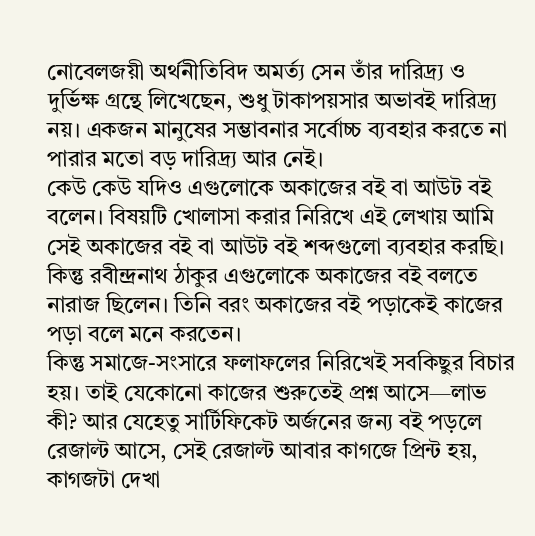নোবেলজয়ী অর্থনীতিবিদ অমর্ত্য সেন তাঁর দারিদ্র্য ও দুর্ভিক্ষ গ্রন্থে লিখেছেন, শুধু টাকাপয়সার অভাবই দারিদ্র্য নয়। একজন মানুষের সম্ভাবনার সর্বোচ্চ ব্যবহার করতে না পারার মতো বড় দারিদ্র্য আর নেই।
কেউ কেউ যদিও এগুলোকে অকাজের বই বা আউট বই বলেন। বিষয়টি খোলাসা করার নিরিখে এই লেখায় আমি সেই অকাজের বই বা আউট বই শব্দগুলো ব্যবহার করছি। কিন্তু রবীন্দ্রনাথ ঠাকুর এগুলোকে অকাজের বই বলতে নারাজ ছিলেন। তিনি বরং অকাজের বই পড়াকেই কাজের পড়া বলে মনে করতেন।
কিন্তু সমাজে-সংসারে ফলাফলের নিরিখেই সবকিছুর বিচার হয়। তাই যেকোনো কাজের শুরুতেই প্রশ্ন আসে—লাভ কী? আর যেহেতু সার্টিফিকেট অর্জনের জন্য বই পড়লে রেজাল্ট আসে, সেই রেজাল্ট আবার কাগজে প্রিন্ট হয়, কাগজটা দেখা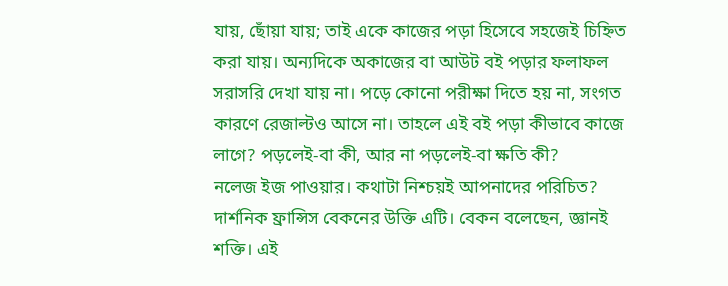যায়, ছোঁয়া যায়; তাই একে কাজের পড়া হিসেবে সহজেই চিহ্নিত করা যায়। অন্যদিকে অকাজের বা আউট বই পড়ার ফলাফল সরাসরি দেখা যায় না। পড়ে কোনো পরীক্ষা দিতে হয় না, সংগত কারণে রেজাল্টও আসে না। তাহলে এই বই পড়া কীভাবে কাজে লাগে? পড়লেই-বা কী, আর না পড়লেই-বা ক্ষতি কী?
নলেজ ইজ পাওয়ার। কথাটা নিশ্চয়ই আপনাদের পরিচিত? দার্শনিক ফ্রান্সিস বেকনের উক্তি এটি। বেকন বলেছেন, জ্ঞানই শক্তি। এই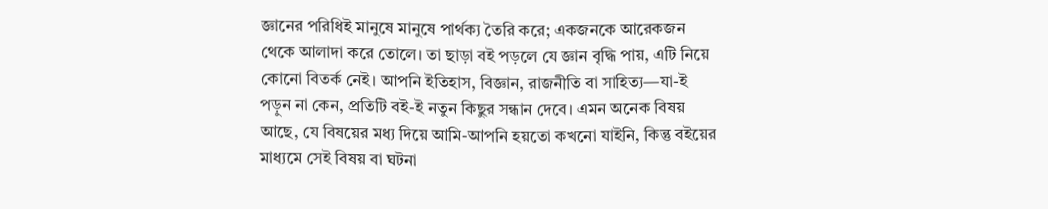জ্ঞানের পরিধিই মানুষে মানুষে পার্থক্য তৈরি করে; একজনকে আরেকজন থেকে আলাদা করে তোলে। তা ছাড়া বই পড়লে যে জ্ঞান বৃদ্ধি পায়, এটি নিয়ে কোনো বিতর্ক নেই। আপনি ইতিহাস, বিজ্ঞান, রাজনীতি বা সাহিত্য—যা-ই পড়ুন না কেন, প্রতিটি বই-ই নতুন কিছুর সন্ধান দেবে। এমন অনেক বিষয় আছে, যে বিষয়ের মধ্য দিয়ে আমি-আপনি হয়তো কখনো যাইনি, কিন্তু বইয়ের মাধ্যমে সেই বিষয় বা ঘটনা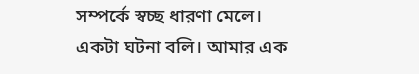সম্পর্কে স্বচ্ছ ধারণা মেলে।
একটা ঘটনা বলি। আমার এক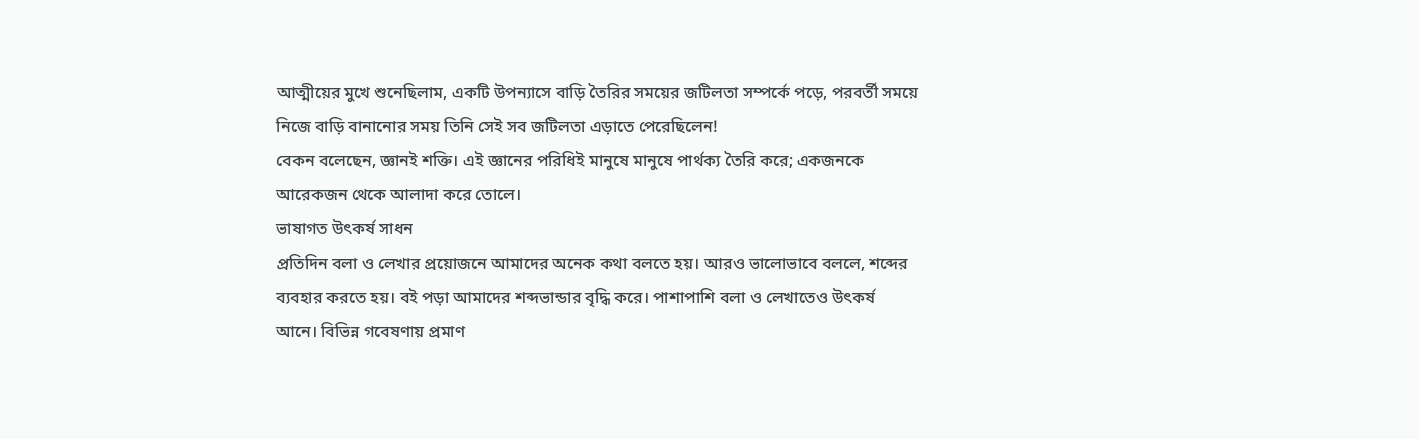আত্মীয়ের মুখে শুনেছিলাম, একটি উপন্যাসে বাড়ি তৈরির সময়ের জটিলতা সম্পর্কে পড়ে, পরবর্তী সময়ে নিজে বাড়ি বানানোর সময় তিনি সেই সব জটিলতা এড়াতে পেরেছিলেন!
বেকন বলেছেন, জ্ঞানই শক্তি। এই জ্ঞানের পরিধিই মানুষে মানুষে পার্থক্য তৈরি করে; একজনকে আরেকজন থেকে আলাদা করে তোলে।
ভাষাগত উৎকর্ষ সাধন
প্রতিদিন বলা ও লেখার প্রয়োজনে আমাদের অনেক কথা বলতে হয়। আরও ভালোভাবে বললে, শব্দের ব্যবহার করতে হয়। বই পড়া আমাদের শব্দভান্ডার বৃদ্ধি করে। পাশাপাশি বলা ও লেখাতেও উৎকর্ষ আনে। বিভিন্ন গবেষণায় প্রমাণ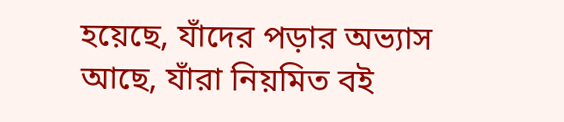হয়েছে, যাঁদের পড়ার অভ্যাস আছে, যাঁরা নিয়মিত বই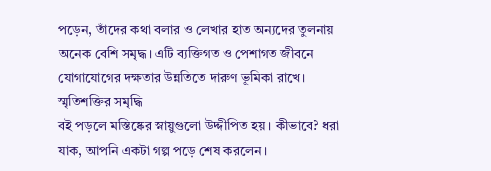পড়েন, তাঁদের কথা বলার ও লেখার হাত অন্যদের তুলনায় অনেক বেশি সমৃদ্ধ। এটি ব্যক্তিগত ও পেশাগত জীবনে যোগাযোগের দক্ষতার উন্নতিতে দারুণ ভূমিকা রাখে।
স্মৃতিশক্তির সমৃদ্ধি
বই পড়লে মস্তিষ্কের স্নায়ুগুলো উদ্দীপিত হয়। কীভাবে? ধরা যাক, আপনি একটা গল্প পড়ে শেষ করলেন।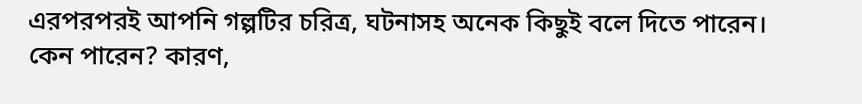এরপরপরই আপনি গল্পটির চরিত্র, ঘটনাসহ অনেক কিছুই বলে দিতে পারেন। কেন পারেন? কারণ,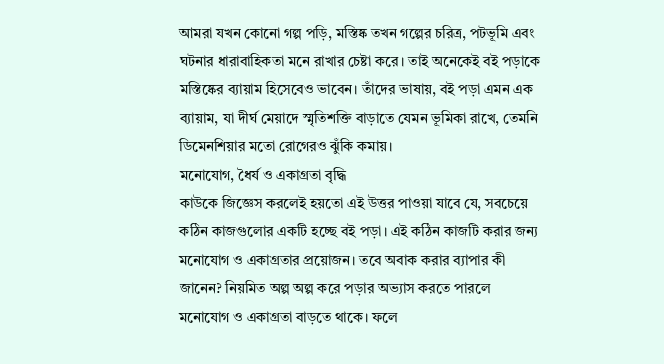আমরা যখন কোনো গল্প পড়ি, মস্তিষ্ক তখন গল্পের চরিত্র, পটভূমি এবং ঘটনার ধারাবাহিকতা মনে রাখার চেষ্টা করে। তাই অনেকেই বই পড়াকে মস্তিষ্কের ব্যায়াম হিসেবেও ভাবেন। তাঁদের ভাষায়, বই পড়া এমন এক ব্যায়াম, যা দীর্ঘ মেয়াদে স্মৃতিশক্তি বাড়াতে যেমন ভূমিকা রাখে, তেমনি ডিমেনশিয়ার মতো রোগেরও ঝুঁকি কমায়।
মনোযোগ, ধৈর্য ও একাগ্রতা বৃদ্ধি
কাউকে জিজ্ঞেস করলেই হয়তো এই উত্তর পাওয়া যাবে যে, সবচেয়ে কঠিন কাজগুলোর একটি হচ্ছে বই পড়া। এই কঠিন কাজটি করার জন্য মনোযোগ ও একাগ্রতার প্রয়োজন। তবে অবাক করার ব্যাপার কী জানেন? নিয়মিত অল্প অল্প করে পড়ার অভ্যাস করতে পারলে মনোযোগ ও একাগ্রতা বাড়তে থাকে। ফলে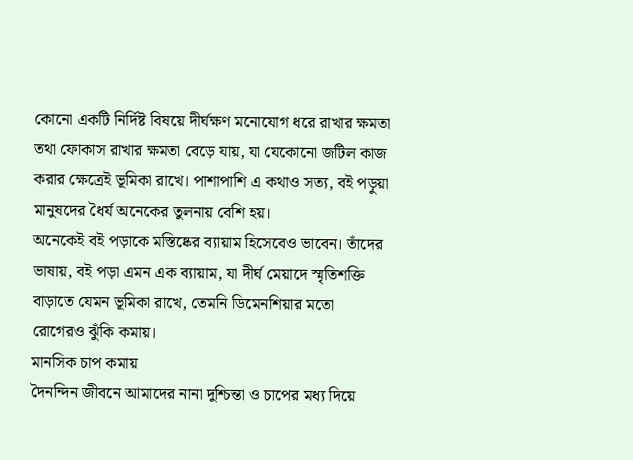কোনো একটি নির্দিষ্ট বিষয়ে দীর্ঘক্ষণ মনোযোগ ধরে রাখার ক্ষমতা তথা ফোকাস রাখার ক্ষমতা বেড়ে যায়, যা যেকোনো জটিল কাজ করার ক্ষেত্রেই ভূমিকা রাখে। পাশাপাশি এ কথাও সত্য, বই পড়ুয়া মানুষদের ধৈর্য অনেকের তুলনায় বেশি হয়।
অনেকেই বই পড়াকে মস্তিষ্কের ব্যায়াম হিসেবেও ভাবেন। তাঁদের ভাষায়, বই পড়া এমন এক ব্যায়াম, যা দীর্ঘ মেয়াদে স্মৃতিশক্তি বাড়াতে যেমন ভূমিকা রাখে, তেমনি ডিমেনশিয়ার মতো রোগেরও ঝুঁকি কমায়।
মানসিক চাপ কমায়
দৈনন্দিন জীবনে আমাদের নানা দুশ্চিন্তা ও চাপের মধ্য দিয়ে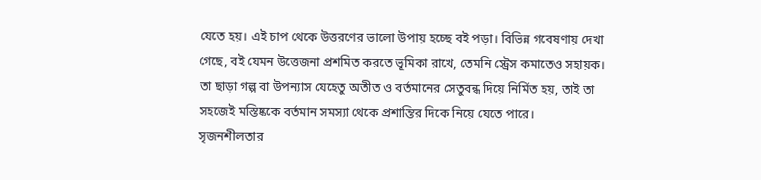যেতে হয়। এই চাপ থেকে উত্তরণের ভালো উপায় হচ্ছে বই পড়া। বিভিন্ন গবেষণায় দেখা গেছে, বই যেমন উত্তেজনা প্রশমিত করতে ভূমিকা রাখে, তেমনি স্ট্রেস কমাতেও সহায়ক। তা ছাড়া গল্প বা উপন্যাস যেহেতু অতীত ও বর্তমানের সেতুবন্ধ দিয়ে নির্মিত হয়, তাই তা সহজেই মস্তিষ্ককে বর্তমান সমস্যা থেকে প্রশান্তির দিকে নিয়ে যেতে পারে।
সৃজনশীলতার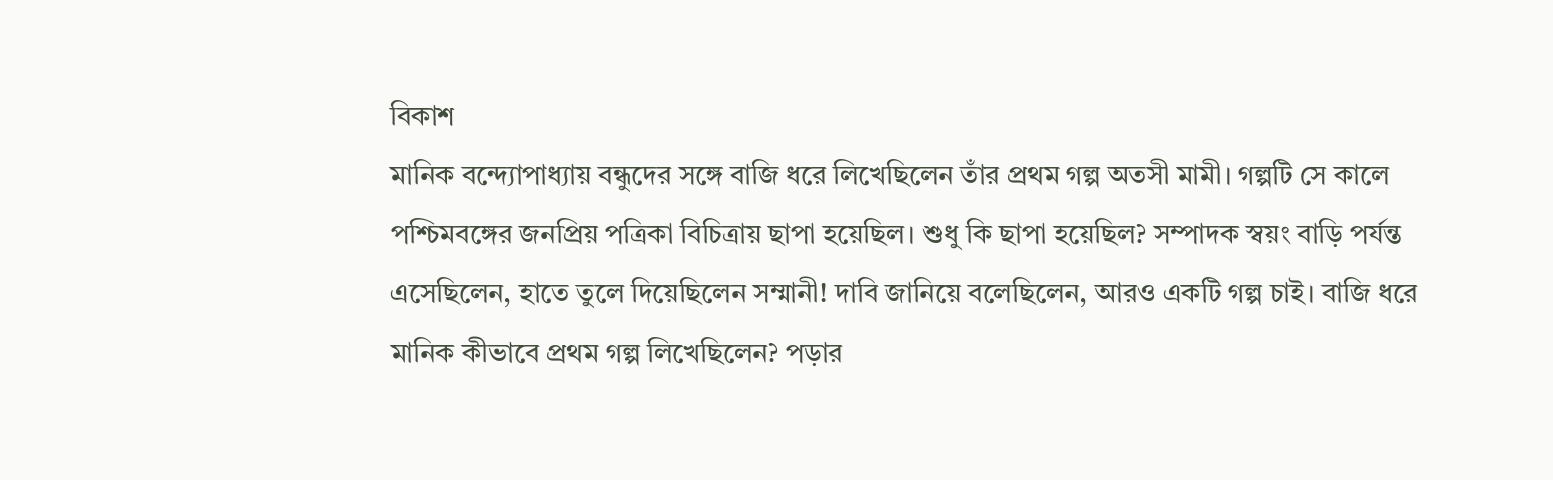বিকাশ
মানিক বন্দ্যোপাধ্যায় বন্ধুদের সঙ্গে বাজি ধরে লিখেছিলেন তাঁর প্রথম গল্প অতসী মামী। গল্পটি সে কালে পশ্চিমবঙ্গের জনপ্রিয় পত্রিকা বিচিত্রায় ছাপা হয়েছিল। শুধু কি ছাপা হয়েছিল? সম্পাদক স্বয়ং বাড়ি পর্যন্ত এসেছিলেন, হাতে তুলে দিয়েছিলেন সম্মানী! দাবি জানিয়ে বলেছিলেন, আরও একটি গল্প চাই। বাজি ধরে মানিক কীভাবে প্রথম গল্প লিখেছিলেন? পড়ার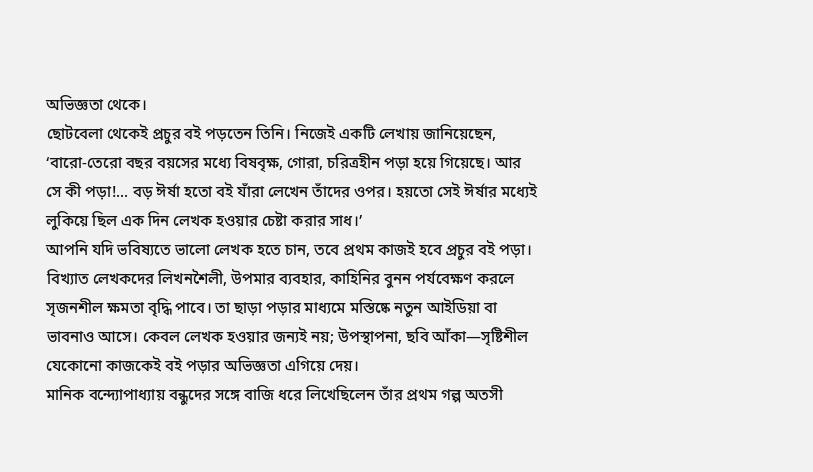অভিজ্ঞতা থেকে।
ছোটবেলা থেকেই প্রচুর বই পড়তেন তিনি। নিজেই একটি লেখায় জানিয়েছেন, ‘বারো-তেরো বছর বয়সের মধ্যে বিষবৃক্ষ, গোরা, চরিত্রহীন পড়া হয়ে গিয়েছে। আর সে কী পড়া!... বড় ঈর্ষা হতো বই যাঁরা লেখেন তাঁদের ওপর। হয়তো সেই ঈর্ষার মধ্যেই লুকিয়ে ছিল এক দিন লেখক হওয়ার চেষ্টা করার সাধ।’
আপনি যদি ভবিষ্যতে ভালো লেখক হতে চান, তবে প্রথম কাজই হবে প্রচুর বই পড়া। বিখ্যাত লেখকদের লিখনশৈলী, উপমার ব্যবহার, কাহিনির বুনন পর্যবেক্ষণ করলে সৃজনশীল ক্ষমতা বৃদ্ধি পাবে। তা ছাড়া পড়ার মাধ্যমে মস্তিষ্কে নতুন আইডিয়া বা ভাবনাও আসে। কেবল লেখক হওয়ার জন্যই নয়; উপস্থাপনা, ছবি আঁকা—সৃষ্টিশীল যেকোনো কাজকেই বই পড়ার অভিজ্ঞতা এগিয়ে দেয়।
মানিক বন্দ্যোপাধ্যায় বন্ধুদের সঙ্গে বাজি ধরে লিখেছিলেন তাঁর প্রথম গল্প অতসী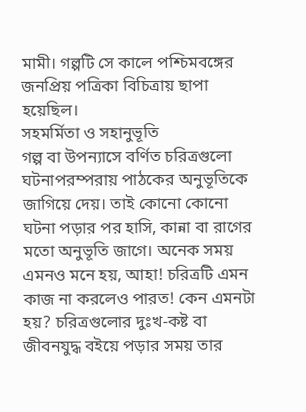মামী। গল্পটি সে কালে পশ্চিমবঙ্গের জনপ্রিয় পত্রিকা বিচিত্রায় ছাপা হয়েছিল।
সহমর্মিতা ও সহানুভূতি
গল্প বা উপন্যাসে বর্ণিত চরিত্রগুলো ঘটনাপরম্পরায় পাঠকের অনুভূতিকে জাগিয়ে দেয়। তাই কোনো কোনো ঘটনা পড়ার পর হাসি, কান্না বা রাগের মতো অনুভূতি জাগে। অনেক সময় এমনও মনে হয়, আহা! চরিত্রটি এমন কাজ না করলেও পারত! কেন এমনটা হয়? চরিত্রগুলোর দুঃখ-কষ্ট বা জীবনযুদ্ধ বইয়ে পড়ার সময় তার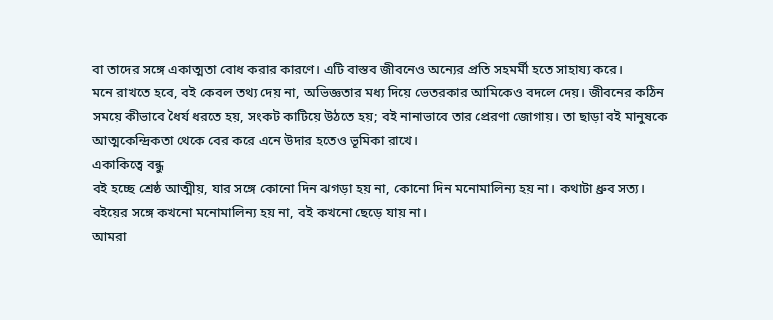বা তাদের সঙ্গে একাত্মতা বোধ করার কারণে। এটি বাস্তব জীবনেও অন্যের প্রতি সহমর্মী হতে সাহায্য করে।
মনে রাখতে হবে, বই কেবল তথ্য দেয় না, অভিজ্ঞতার মধ্য দিয়ে ভেতরকার আমিকেও বদলে দেয়। জীবনের কঠিন সময়ে কীভাবে ধৈর্য ধরতে হয়, সংকট কাটিয়ে উঠতে হয়; বই নানাভাবে তার প্রেরণা জোগায়। তা ছাড়া বই মানুষকে আত্মকেন্দ্রিকতা থেকে বের করে এনে উদার হতেও ভূমিকা রাখে।
একাকিত্বে বন্ধু
বই হচ্ছে শ্রেষ্ঠ আত্মীয়, যার সঙ্গে কোনো দিন ঝগড়া হয় না, কোনো দিন মনোমালিন্য হয় না। কথাটা ধ্রুব সত্য। বইয়ের সঙ্গে কখনো মনোমালিন্য হয় না, বই কখনো ছেড়ে যায় না।
আমরা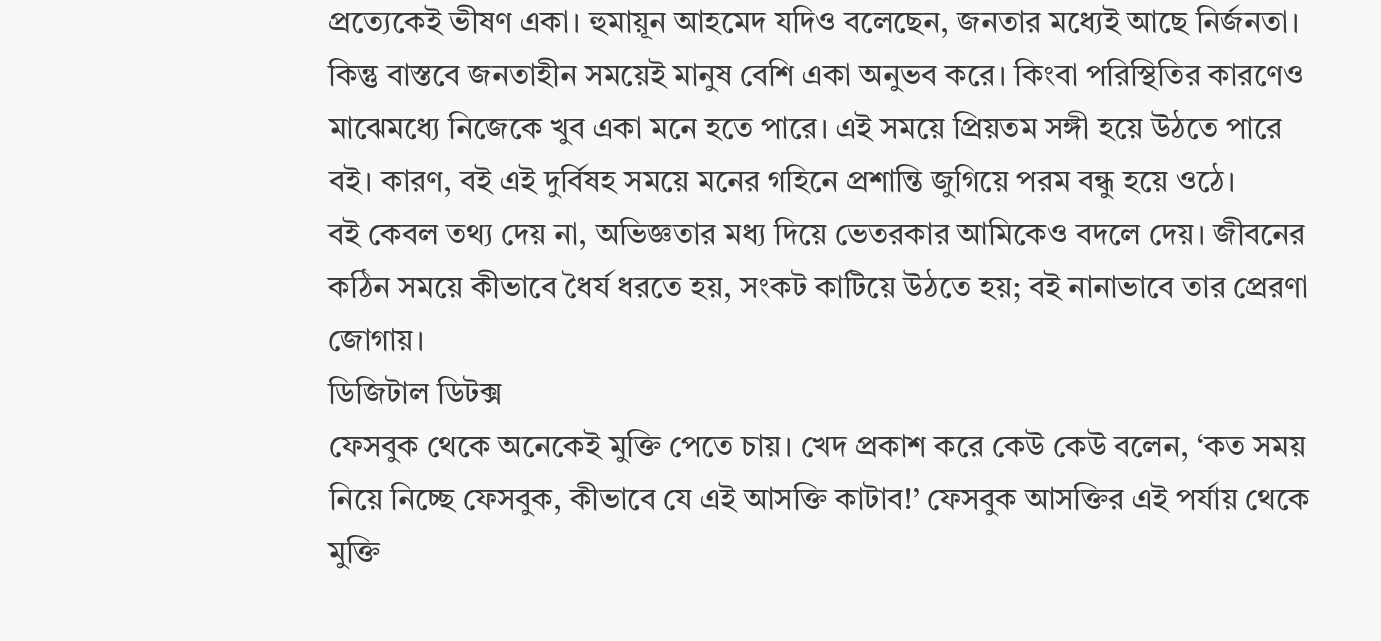প্রত্যেকেই ভীষণ একা। হুমায়ূন আহমেদ যদিও বলেছেন, জনতার মধ্যেই আছে নির্জনতা। কিন্তু বাস্তবে জনতাহীন সময়েই মানুষ বেশি একা অনুভব করে। কিংবা পরিস্থিতির কারণেও মাঝেমধ্যে নিজেকে খুব একা মনে হতে পারে। এই সময়ে প্রিয়তম সঙ্গী হয়ে উঠতে পারে বই। কারণ, বই এই দুর্বিষহ সময়ে মনের গহিনে প্রশান্তি জুগিয়ে পরম বন্ধু হয়ে ওঠে।
বই কেবল তথ্য দেয় না, অভিজ্ঞতার মধ্য দিয়ে ভেতরকার আমিকেও বদলে দেয়। জীবনের কঠিন সময়ে কীভাবে ধৈর্য ধরতে হয়, সংকট কাটিয়ে উঠতে হয়; বই নানাভাবে তার প্রেরণা জোগায়।
ডিজিটাল ডিটক্স
ফেসবুক থেকে অনেকেই মুক্তি পেতে চায়। খেদ প্রকাশ করে কেউ কেউ বলেন, ‘কত সময় নিয়ে নিচ্ছে ফেসবুক, কীভাবে যে এই আসক্তি কাটাব!’ ফেসবুক আসক্তির এই পর্যায় থেকে মুক্তি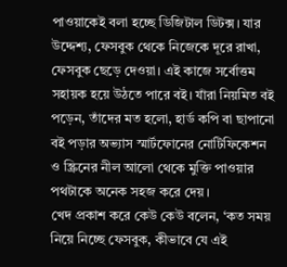পাওয়াকেই বলা হচ্ছে ডিজিটাল ডিটক্স। যার উদ্দেশ্য, ফেসবুক থেকে নিজেকে দূরে রাখা, ফেসবুক ছেড়ে দেওয়া। এই কাজে সর্বোত্তম সহায়ক হয়ে উঠতে পারে বই। যাঁরা নিয়মিত বই পড়েন, তাঁদের মত হলো, হার্ড কপি বা ছাপানো বই পড়ার অভ্যাস স্মার্টফোনের নোটিফিকেশন ও স্ক্রিনের নীল আলো থেকে মুক্তি পাওয়ার পথটাকে অনেক সহজ করে দেয়।
খেদ প্রকাশ করে কেউ কেউ বলেন, ‘কত সময় নিয়ে নিচ্ছে ফেসবুক, কীভাবে যে এই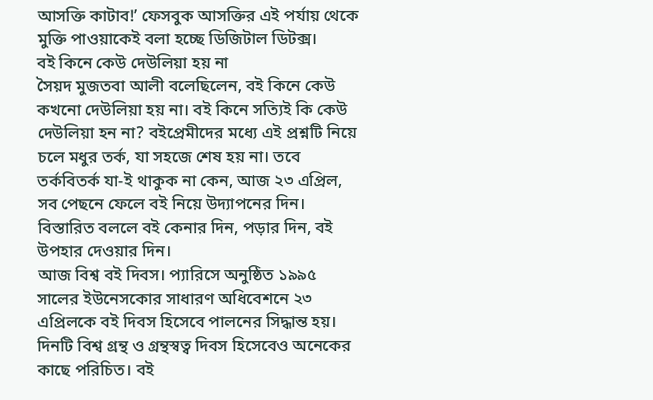আসক্তি কাটাব!’ ফেসবুক আসক্তির এই পর্যায় থেকে মুক্তি পাওয়াকেই বলা হচ্ছে ডিজিটাল ডিটক্স।
বই কিনে কেউ দেউলিয়া হয় না
সৈয়দ মুজতবা আলী বলেছিলেন, বই কিনে কেউ কখনো দেউলিয়া হয় না। বই কিনে সত্যিই কি কেউ দেউলিয়া হন না? বইপ্রেমীদের মধ্যে এই প্রশ্নটি নিয়ে চলে মধুর তর্ক, যা সহজে শেষ হয় না। তবে তর্কবিতর্ক যা-ই থাকুক না কেন, আজ ২৩ এপ্রিল, সব পেছনে ফেলে বই নিয়ে উদ্যাপনের দিন। বিস্তারিত বললে বই কেনার দিন, পড়ার দিন, বই উপহার দেওয়ার দিন।
আজ বিশ্ব বই দিবস। প্যারিসে অনুষ্ঠিত ১৯৯৫ সালের ইউনেসকোর সাধারণ অধিবেশনে ২৩ এপ্রিলকে বই দিবস হিসেবে পালনের সিদ্ধান্ত হয়। দিনটি বিশ্ব গ্রন্থ ও গ্রন্থস্বত্ব দিবস হিসেবেও অনেকের কাছে পরিচিত। বই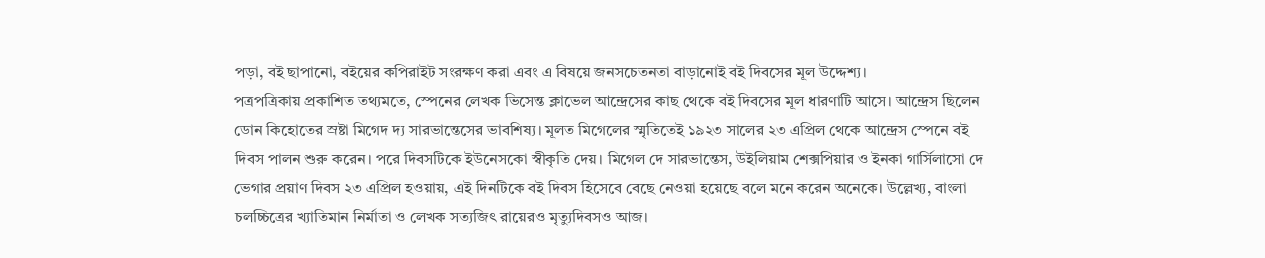পড়া, বই ছাপানো, বইয়ের কপিরাইট সংরক্ষণ করা এবং এ বিষয়ে জনসচেতনতা বাড়ানোই বই দিবসের মূল উদ্দেশ্য।
পত্রপত্রিকায় প্রকাশিত তথ্যমতে, স্পেনের লেখক ভিসেন্ত ক্লাভেল আন্দ্রেসের কাছ থেকে বই দিবসের মূল ধারণাটি আসে। আন্দ্রেস ছিলেন ডোন কিহোতের স্রষ্টা মিগেদ দ্য সারভান্তেসের ভাবশিষ্য। মূলত মিগেলের স্মৃতিতেই ১৯২৩ সালের ২৩ এপ্রিল থেকে আন্দ্রেস স্পেনে বই দিবস পালন শুরু করেন। পরে দিবসটিকে ইউনেসকো স্বীকৃতি দেয়। মিগেল দে সারভান্তেস, উইলিয়াম শেক্সপিয়ার ও ইনকা গার্সিলাসো দে ভেগার প্রয়াণ দিবস ২৩ এপ্রিল হওয়ায়, এই দিনটিকে বই দিবস হিসেবে বেছে নেওয়া হয়েছে বলে মনে করেন অনেকে। উল্লেখ্য, বাংলা চলচ্চিত্রের খ্যাতিমান নির্মাতা ও লেখক সত্যজিৎ রায়েরও মৃত্যুদিবসও আজ।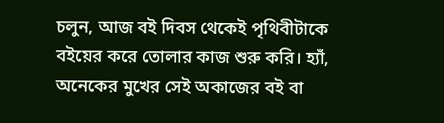চলুন, আজ বই দিবস থেকেই পৃথিবীটাকে বইয়ের করে তোলার কাজ শুরু করি। হ্যাঁ, অনেকের মুখের সেই অকাজের বই বা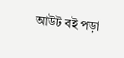আউট বই পড়া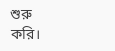শুরু করি।